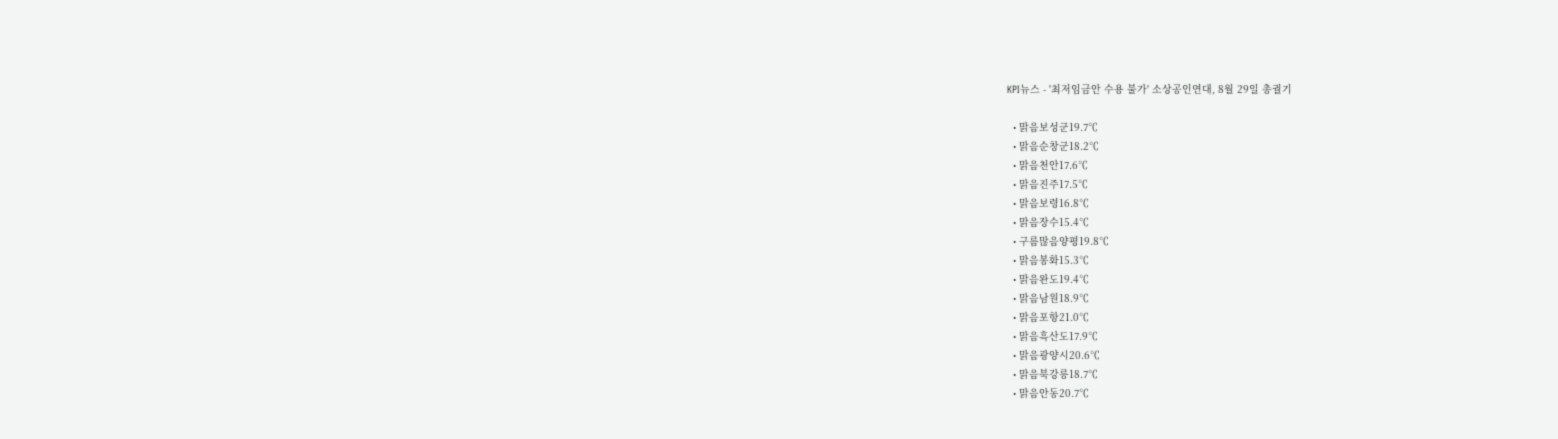KPI뉴스 - '최저임금안 수용 불가' 소상공인연대, 8월 29일 총궐기

  • 맑음보성군19.7℃
  • 맑음순창군18.2℃
  • 맑음천안17.6℃
  • 맑음진주17.5℃
  • 맑음보령16.8℃
  • 맑음장수15.4℃
  • 구름많음양평19.8℃
  • 맑음봉화15.3℃
  • 맑음완도19.4℃
  • 맑음남원18.9℃
  • 맑음포항21.0℃
  • 맑음흑산도17.9℃
  • 맑음광양시20.6℃
  • 맑음북강릉18.7℃
  • 맑음안동20.7℃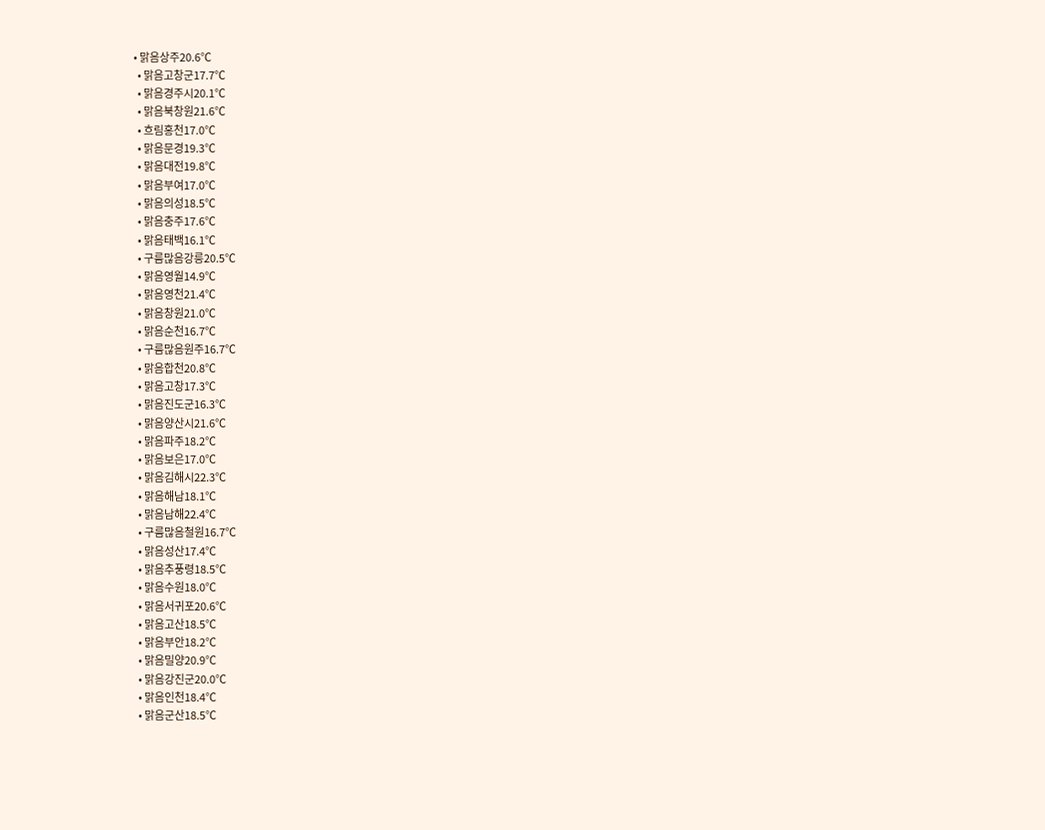• 맑음상주20.6℃
  • 맑음고창군17.7℃
  • 맑음경주시20.1℃
  • 맑음북창원21.6℃
  • 흐림홍천17.0℃
  • 맑음문경19.3℃
  • 맑음대전19.8℃
  • 맑음부여17.0℃
  • 맑음의성18.5℃
  • 맑음충주17.6℃
  • 맑음태백16.1℃
  • 구름많음강릉20.5℃
  • 맑음영월14.9℃
  • 맑음영천21.4℃
  • 맑음창원21.0℃
  • 맑음순천16.7℃
  • 구름많음원주16.7℃
  • 맑음합천20.8℃
  • 맑음고창17.3℃
  • 맑음진도군16.3℃
  • 맑음양산시21.6℃
  • 맑음파주18.2℃
  • 맑음보은17.0℃
  • 맑음김해시22.3℃
  • 맑음해남18.1℃
  • 맑음남해22.4℃
  • 구름많음철원16.7℃
  • 맑음성산17.4℃
  • 맑음추풍령18.5℃
  • 맑음수원18.0℃
  • 맑음서귀포20.6℃
  • 맑음고산18.5℃
  • 맑음부안18.2℃
  • 맑음밀양20.9℃
  • 맑음강진군20.0℃
  • 맑음인천18.4℃
  • 맑음군산18.5℃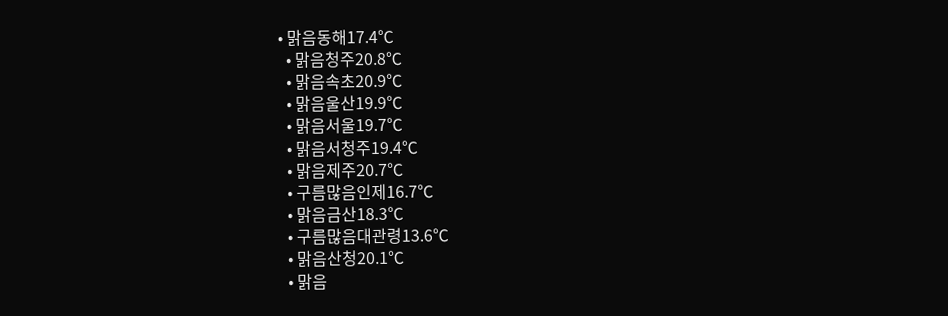• 맑음동해17.4℃
  • 맑음청주20.8℃
  • 맑음속초20.9℃
  • 맑음울산19.9℃
  • 맑음서울19.7℃
  • 맑음서청주19.4℃
  • 맑음제주20.7℃
  • 구름많음인제16.7℃
  • 맑음금산18.3℃
  • 구름많음대관령13.6℃
  • 맑음산청20.1℃
  • 맑음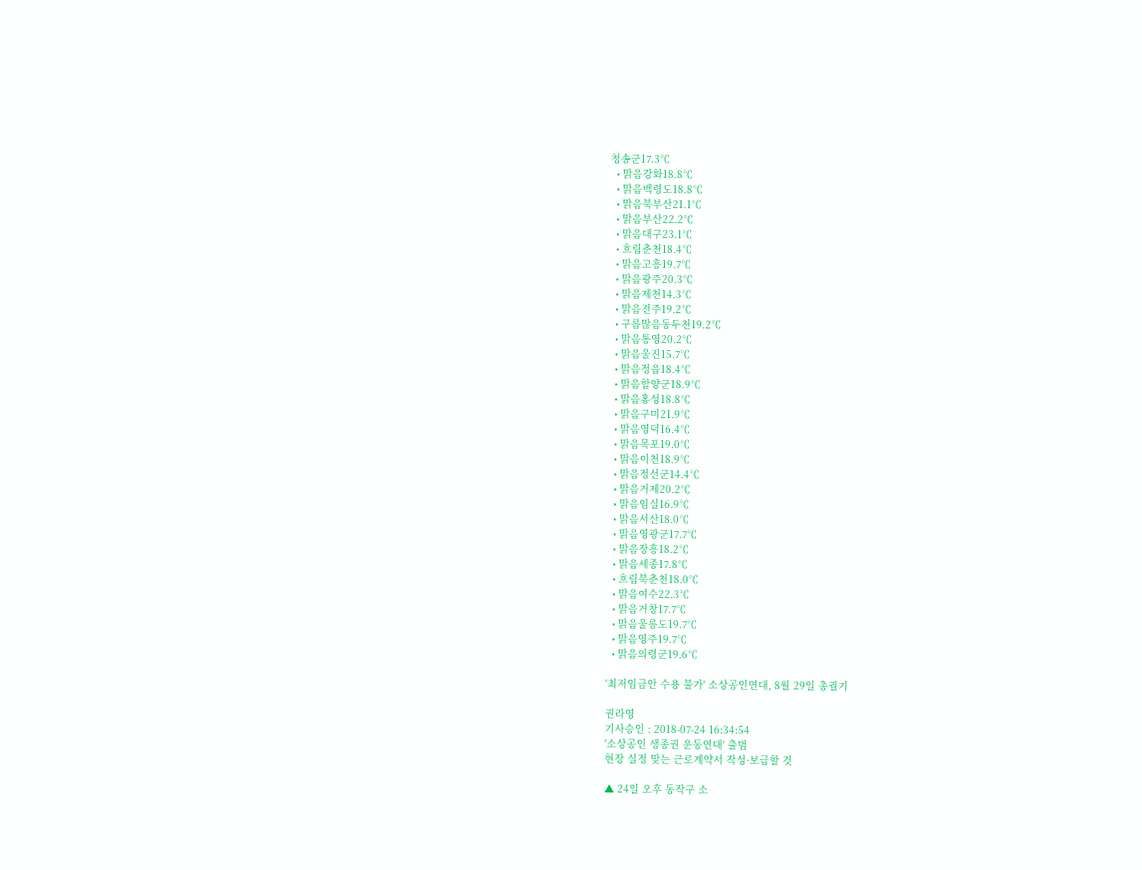청송군17.3℃
  • 맑음강화18.8℃
  • 맑음백령도18.8℃
  • 맑음북부산21.1℃
  • 맑음부산22.2℃
  • 맑음대구23.1℃
  • 흐림춘천18.4℃
  • 맑음고흥19.7℃
  • 맑음광주20.3℃
  • 맑음제천14.3℃
  • 맑음전주19.2℃
  • 구름많음동두천19.2℃
  • 맑음통영20.2℃
  • 맑음울진15.7℃
  • 맑음정읍18.4℃
  • 맑음함양군18.9℃
  • 맑음홍성18.8℃
  • 맑음구미21.9℃
  • 맑음영덕16.4℃
  • 맑음목포19.0℃
  • 맑음이천18.9℃
  • 맑음정선군14.4℃
  • 맑음거제20.2℃
  • 맑음임실16.9℃
  • 맑음서산18.0℃
  • 맑음영광군17.7℃
  • 맑음장흥18.2℃
  • 맑음세종17.8℃
  • 흐림북춘천18.0℃
  • 맑음여수22.3℃
  • 맑음거창17.7℃
  • 맑음울릉도19.7℃
  • 맑음영주19.7℃
  • 맑음의령군19.6℃

'최저임금안 수용 불가' 소상공인연대, 8월 29일 총궐기

권라영
기사승인 : 2018-07-24 16:34:54
'소상공인 생종권 운동연대' 출범
현장 실정 맞는 근로계약서 작성·보급할 것

▲ 24일 오후 동작구 소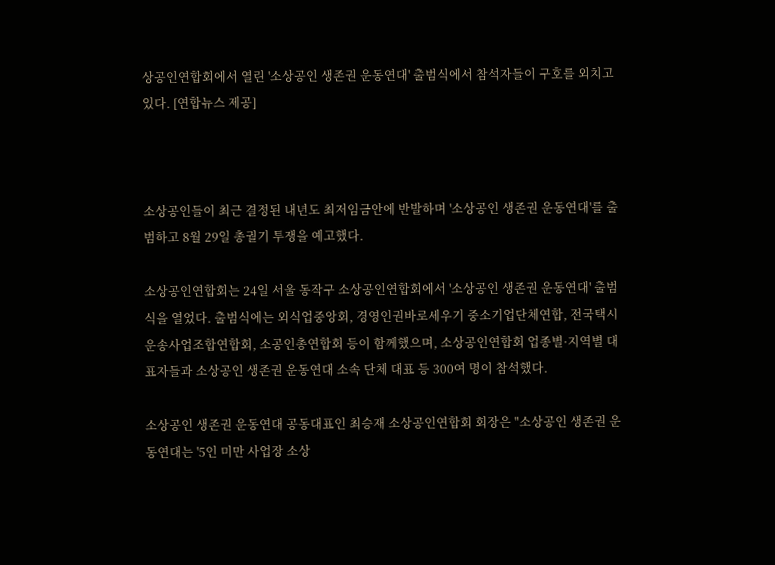상공인연합회에서 열린 '소상공인 생존권 운동연대' 출범식에서 참석자들이 구호를 외치고 있다. [연합뉴스 제공]



소상공인들이 최근 결정된 내년도 최저임금안에 반발하며 '소상공인 생존권 운동연대'를 출범하고 8월 29일 총궐기 투쟁을 예고했다.

소상공인연합회는 24일 서울 동작구 소상공인연합회에서 '소상공인 생존권 운동연대' 출범식을 열었다. 출범식에는 외식업중앙회, 경영인권바로세우기 중소기업단체연합, 전국택시운송사업조합연합회, 소공인총연합회 등이 함께했으며, 소상공인연합회 업종별·지역별 대표자들과 소상공인 생존권 운동연대 소속 단체 대표 등 300여 명이 참석했다.

소상공인 생존권 운동연대 공동대표인 최승재 소상공인연합회 회장은 "소상공인 생존권 운동연대는 '5인 미만 사업장 소상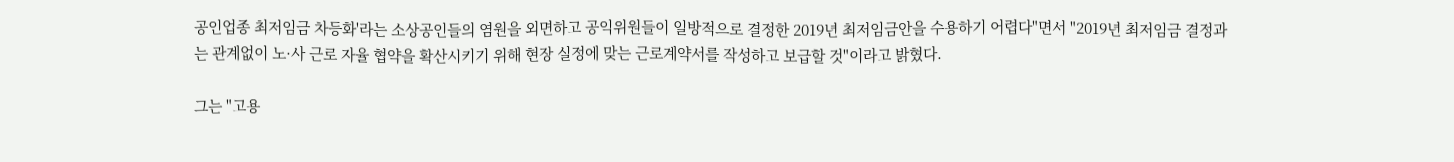공인업종 최저임금 차등화'라는 소상공인들의 염원을 외면하고 공익위원들이 일방적으로 결정한 2019년 최저임금안을 수용하기 어렵다"면서 "2019년 최저임금 결정과는 관계없이 노·사 근로 자율 협약을 확산시키기 위해 현장 실정에 맞는 근로계약서를 작성하고 보급할 것"이라고 밝혔다.

그는 "고용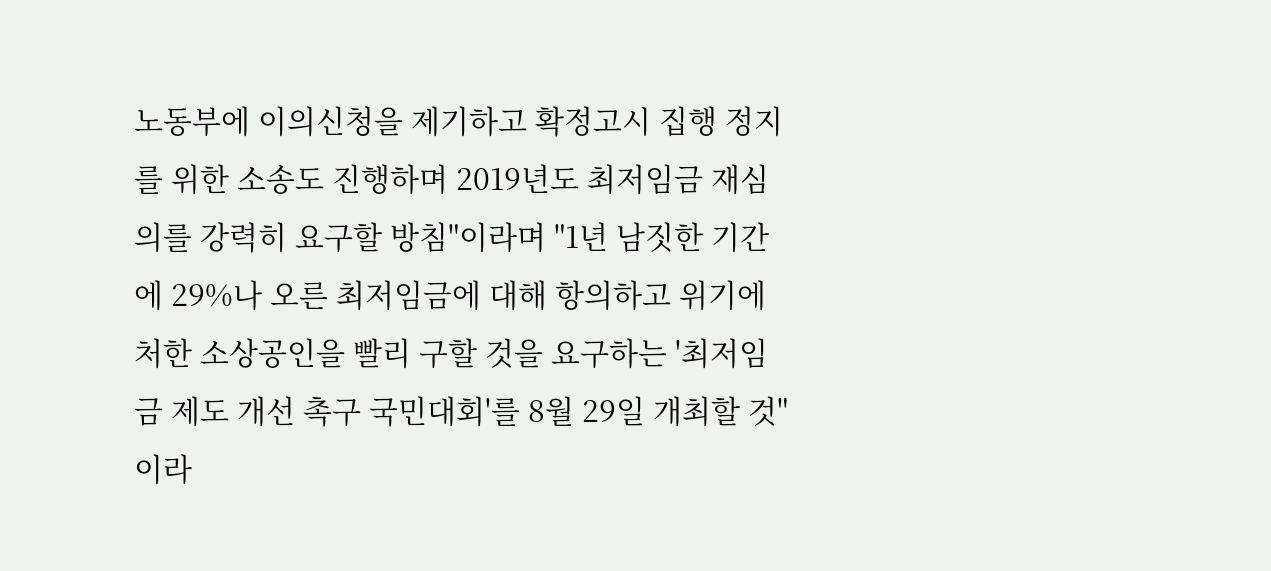노동부에 이의신청을 제기하고 확정고시 집행 정지를 위한 소송도 진행하며 2019년도 최저임금 재심의를 강력히 요구할 방침"이라며 "1년 남짓한 기간에 29%나 오른 최저임금에 대해 항의하고 위기에 처한 소상공인을 빨리 구할 것을 요구하는 '최저임금 제도 개선 촉구 국민대회'를 8월 29일 개최할 것"이라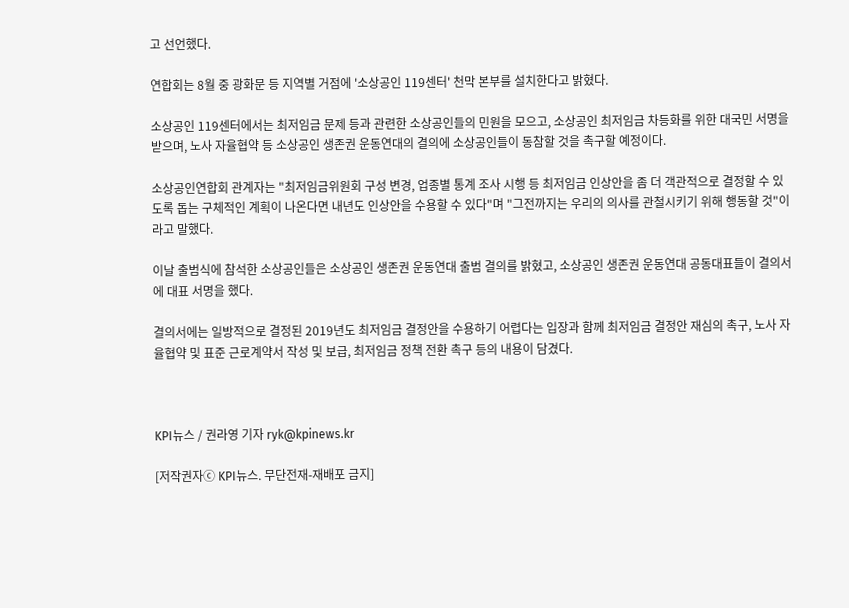고 선언했다.

연합회는 8월 중 광화문 등 지역별 거점에 '소상공인 119센터' 천막 본부를 설치한다고 밝혔다.

소상공인 119센터에서는 최저임금 문제 등과 관련한 소상공인들의 민원을 모으고, 소상공인 최저임금 차등화를 위한 대국민 서명을 받으며, 노사 자율협약 등 소상공인 생존권 운동연대의 결의에 소상공인들이 동참할 것을 촉구할 예정이다.

소상공인연합회 관계자는 "최저임금위원회 구성 변경, 업종별 통계 조사 시행 등 최저임금 인상안을 좀 더 객관적으로 결정할 수 있도록 돕는 구체적인 계획이 나온다면 내년도 인상안을 수용할 수 있다"며 "그전까지는 우리의 의사를 관철시키기 위해 행동할 것"이라고 말했다.

이날 출범식에 참석한 소상공인들은 소상공인 생존권 운동연대 출범 결의를 밝혔고, 소상공인 생존권 운동연대 공동대표들이 결의서에 대표 서명을 했다.

결의서에는 일방적으로 결정된 2019년도 최저임금 결정안을 수용하기 어렵다는 입장과 함께 최저임금 결정안 재심의 촉구, 노사 자율협약 및 표준 근로계약서 작성 및 보급, 최저임금 정책 전환 촉구 등의 내용이 담겼다.



KPI뉴스 / 권라영 기자 ryk@kpinews.kr

[저작권자ⓒ KPI뉴스. 무단전재-재배포 금지]